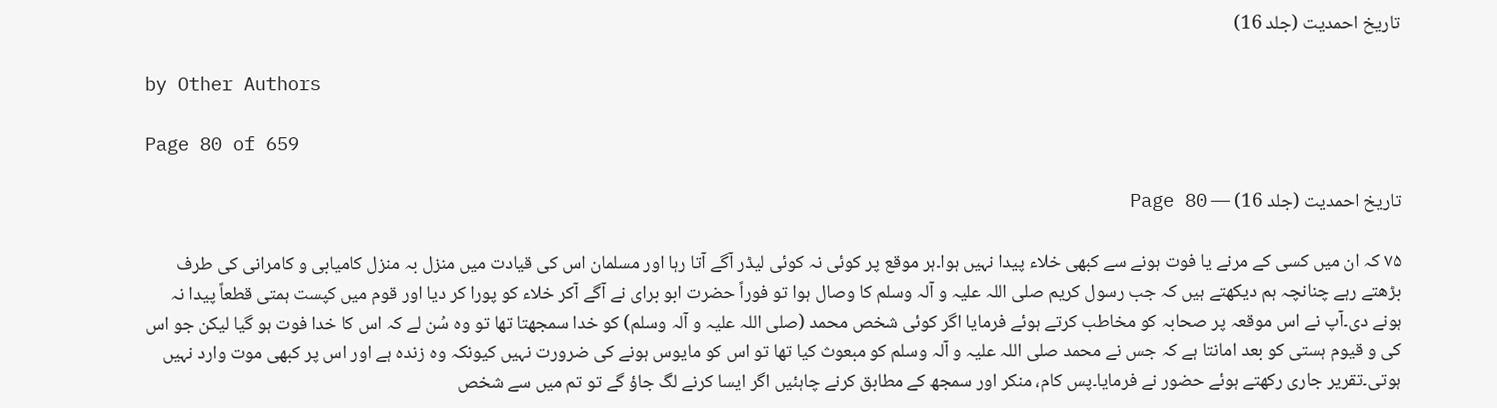تاریخ احمدیت (جلد 16)

by Other Authors

Page 80 of 659

تاریخ احمدیت (جلد 16) — Page 80

۷۵ کہ ان میں کسی کے مرنے یا فوت ہونے سے کبھی خلاء پیدا نہیں ہوا۔ہر موقع پر کوئی نہ کوئی لیڈر آگے آتا رہا اور مسلمان اس کی قیادت میں منزل بہ منزل کامیابی و کامرانی کی طرف بڑھتے رہے چنانچہ ہم دیکھتے ہیں کہ جب رسول کریم صلی اللہ علیہ و آلہ وسلم کا وصال ہوا تو فوراً حضرت ابو برای نے آگے آکر خلاء کو پورا کر دیا اور قوم میں کپست ہمتی قطعاً پیدا نہ ہونے دی۔آپ نے اس موقعہ پر صحابہ کو مخاطب کرتے ہوئے فرمایا اگر کوئی شخص محمد (صلی اللہ علیہ و آلہ وسلم) کو خدا سمجھتا تھا تو وہ سُن لے کہ اس کا خدا فوت ہو گیا لیکن جو اس کی و قیوم ہستی کو بعد امانتا ہے کہ جس نے محمد صلی اللہ علیہ و آلہ وسلم کو مبعوث کیا تھا تو اس کو مایوس ہونے کی ضرورت نہیں کیونکہ وہ زندہ ہے اور اس پر کبھی موت وارد نہیں ہوتی۔تقریر جاری رکھتے ہوئے حضور نے فرمایا۔پس کام، منکر اور سمجھ کے مطابق کرنے چاہئیں اگر ایسا کرنے لگ جاؤ گے تو تم میں سے شخص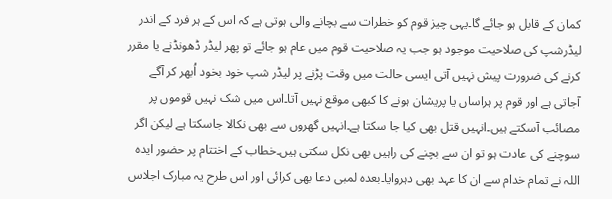کمان کے قابل ہو جائے گا۔یہی چیز قوم کو خطرات سے بچانے والی ہوتی ہے کہ اس کے ہر فرد کے اندر لیڈرشپ کی صلاحیت موجود ہو جب یہ صلاحیت قوم میں عام ہو جائے تو پھر لیڈر ڈھونڈنے یا مقرر کرنے کی ضرورت پیش نہیں آتی ایسی حالت میں وقت پڑنے پر لیڈر شپ خود بخود اُبھر کر آگے آجاتی ہے اور قوم پر ہراساں یا پریشان ہونے کا کبھی موقع نہیں آتا۔اس میں شک نہیں قوموں پر مصائب آسکتے ہیں۔انہیں قتل بھی کیا جا سکتا ہے۔انہیں گھروں سے بھی نکالا جاسکتا ہے لیکن اگر سوچنے کی عادت ہو تو ان سے بچنے کی راہیں بھی نکل سکتی ہیں۔خطاب کے اختتام پر حضور ایدہ اللہ نے تمام خدام سے ان کا عہد بھی دہروایا۔بعدہ لمبی دعا بھی کرائی اور اس طرح یہ مبارک اجلاس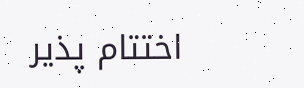اختتام پذیر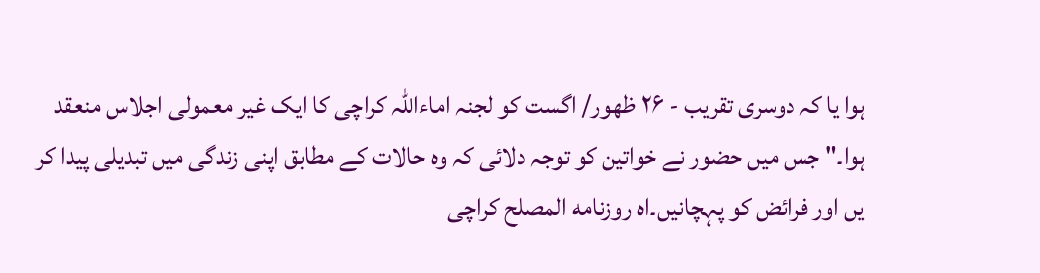ہوا یا کہ دوسری تقریب - ۲۶ ظهور/ اگست کو لجنہ اماءاللہ کراچی کا ایک غیر معمولی اجلاس منعقد ہوا۔" جس میں حضور نے خواتین کو توجہ دلائی کہ وہ حالات کے مطابق اپنی زندگی میں تبدیلی پیدا کر یں اور فرائض کو پہچانیں۔اه روزنامه المصلح کراچی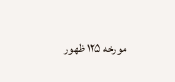مورخه ۱۲۵ ظهور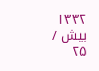۱۳۳۲ بیش / ۲۵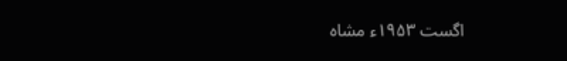اگست ۱۹۵۳ء مشاه